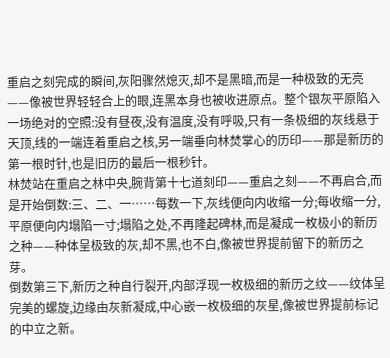重启之刻完成的瞬间,灰阳骤然熄灭,却不是黑暗,而是一种极致的无亮——像被世界轻轻合上的眼,连黑本身也被收进原点。整个银灰平原陷入一场绝对的空照:没有昼夜,没有温度,没有呼吸,只有一条极细的灰线悬于天顶,线的一端连着重启之核,另一端垂向林焚掌心的历印——那是新历的第一根时针,也是旧历的最后一根秒针。
林焚站在重启之林中央,腕背第十七道刻印——重启之刻——不再启合,而是开始倒数:三、二、一……每数一下,灰线便向内收缩一分;每收缩一分,平原便向内塌陷一寸;塌陷之处,不再隆起碑林,而是凝成一枚极小的新历之种——种体呈极致的灰,却不黑,也不白,像被世界提前留下的新历之芽。
倒数第三下,新历之种自行裂开,内部浮现一枚极细的新历之纹——纹体呈完美的螺旋,边缘由灰新凝成,中心嵌一枚极细的灰星,像被世界提前标记的中立之新。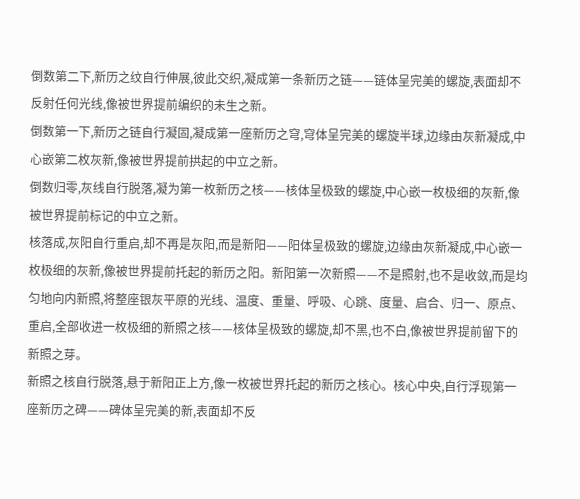倒数第二下,新历之纹自行伸展,彼此交织,凝成第一条新历之链——链体呈完美的螺旋,表面却不反射任何光线,像被世界提前编织的未生之新。
倒数第一下,新历之链自行凝固,凝成第一座新历之穹,穹体呈完美的螺旋半球,边缘由灰新凝成,中心嵌第二枚灰新,像被世界提前拱起的中立之新。
倒数归零,灰线自行脱落,凝为第一枚新历之核——核体呈极致的螺旋,中心嵌一枚极细的灰新,像被世界提前标记的中立之新。
核落成,灰阳自行重启,却不再是灰阳,而是新阳——阳体呈极致的螺旋,边缘由灰新凝成,中心嵌一枚极细的灰新,像被世界提前托起的新历之阳。新阳第一次新照——不是照射,也不是收敛,而是均匀地向内新照,将整座银灰平原的光线、温度、重量、呼吸、心跳、度量、启合、归一、原点、重启,全部收进一枚极细的新照之核——核体呈极致的螺旋,却不黑,也不白,像被世界提前留下的新照之芽。
新照之核自行脱落,悬于新阳正上方,像一枚被世界托起的新历之核心。核心中央,自行浮现第一座新历之碑——碑体呈完美的新,表面却不反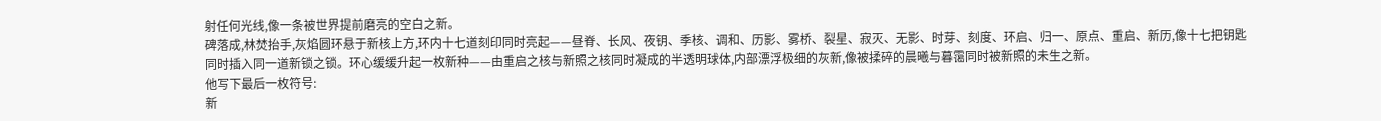射任何光线,像一条被世界提前磨亮的空白之新。
碑落成,林焚抬手,灰焰圆环悬于新核上方,环内十七道刻印同时亮起——昼脊、长风、夜钥、季核、调和、历影、雾桥、裂星、寂灭、无影、时芽、刻度、环启、归一、原点、重启、新历,像十七把钥匙同时插入同一道新锁之锁。环心缓缓升起一枚新种——由重启之核与新照之核同时凝成的半透明球体,内部漂浮极细的灰新,像被揉碎的晨曦与暮霭同时被新照的未生之新。
他写下最后一枚符号:
新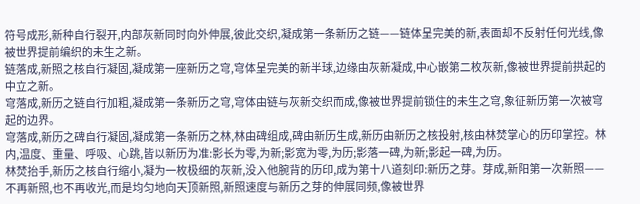符号成形,新种自行裂开,内部灰新同时向外伸展,彼此交织,凝成第一条新历之链——链体呈完美的新,表面却不反射任何光线,像被世界提前编织的未生之新。
链落成,新照之核自行凝固,凝成第一座新历之穹,穹体呈完美的新半球,边缘由灰新凝成,中心嵌第二枚灰新,像被世界提前拱起的中立之新。
穹落成,新历之链自行加粗,凝成第一条新历之穹,穹体由链与灰新交织而成,像被世界提前锁住的未生之穹,象征新历第一次被穹起的边界。
穹落成,新历之碑自行凝固,凝成第一条新历之林,林由碑组成,碑由新历生成,新历由新历之核投射,核由林焚掌心的历印掌控。林内,温度、重量、呼吸、心跳,皆以新历为准:影长为零,为新;影宽为零,为历;影落一碑,为新;影起一碑,为历。
林焚抬手,新历之核自行缩小,凝为一枚极细的灰新,没入他腕背的历印,成为第十八道刻印:新历之芽。芽成,新阳第一次新照——不再新照,也不再收光,而是均匀地向天顶新照,新照速度与新历之芽的伸展同频,像被世界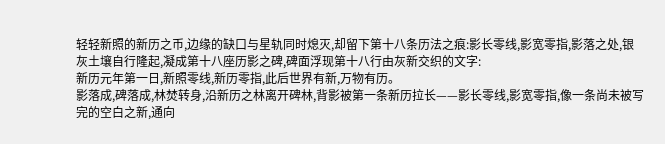轻轻新照的新历之币,边缘的缺口与星轨同时熄灭,却留下第十八条历法之痕:影长零线,影宽零指,影落之处,银灰土壤自行隆起,凝成第十八座历影之碑,碑面浮现第十八行由灰新交织的文字:
新历元年第一日,新照零线,新历零指,此后世界有新,万物有历。
影落成,碑落成,林焚转身,沿新历之林离开碑林,背影被第一条新历拉长——影长零线,影宽零指,像一条尚未被写完的空白之新,通向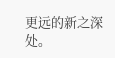更远的新之深处。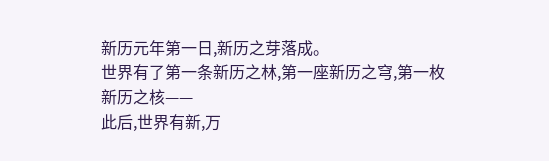新历元年第一日,新历之芽落成。
世界有了第一条新历之林,第一座新历之穹,第一枚新历之核——
此后,世界有新,万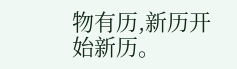物有历,新历开始新历。